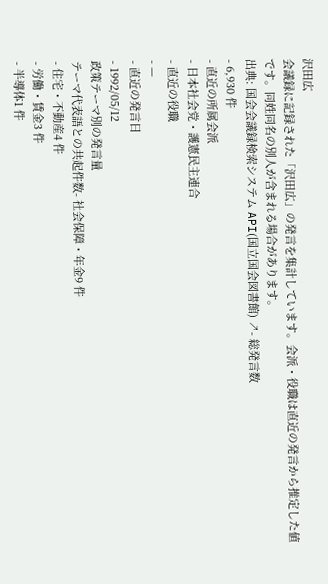沢田広
会議録に記録された「沢田広」の発言を集計しています。会派・役職は直近の発言から推定した値です。同姓同名の別人が含まれる場合があります。
出典: 国会会議録検索システム API(国立国会図書館) ↗- 総発言数
- 6,930 件
- 直近の所属会派
- 日本社会党・護憲民主連合
- 直近の役職
- —
- 直近の発言日
- 1992/05/12
政策テーマ別の発言量
テーマ代表語との共起件数- 社会保障・年金9 件
- 住宅・不動産4 件
- 労働・賃金3 件
- 半導体1 件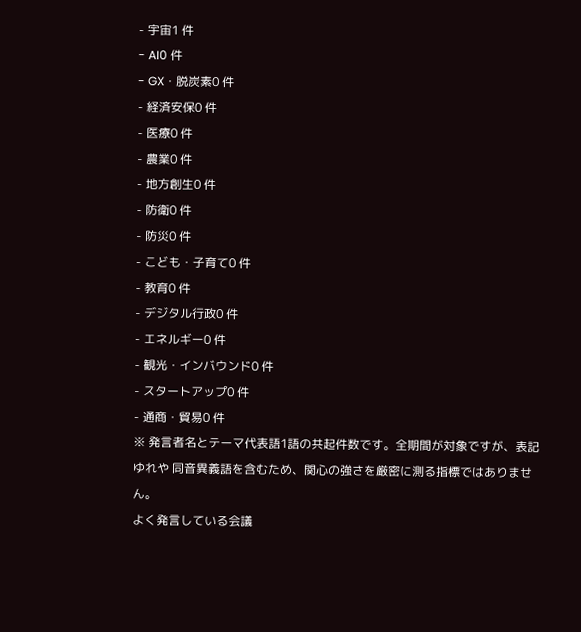- 宇宙1 件
- AI0 件
- GX・脱炭素0 件
- 経済安保0 件
- 医療0 件
- 農業0 件
- 地方創生0 件
- 防衛0 件
- 防災0 件
- こども・子育て0 件
- 教育0 件
- デジタル行政0 件
- エネルギー0 件
- 観光・インバウンド0 件
- スタートアップ0 件
- 通商・貿易0 件
※ 発言者名とテーマ代表語1語の共起件数です。全期間が対象ですが、表記ゆれや 同音異義語を含むため、関心の強さを厳密に測る指標ではありません。
よく発言している会議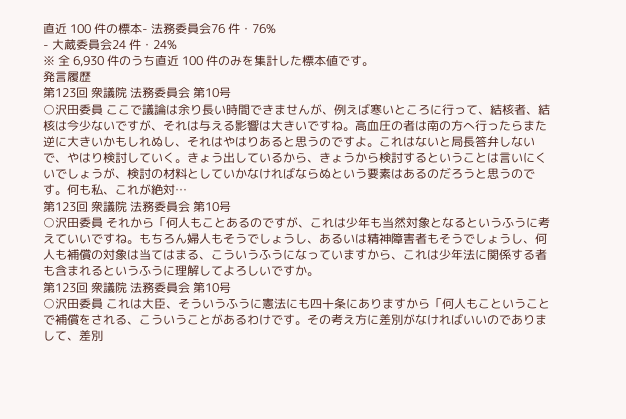直近 100 件の標本- 法務委員会76 件・76%
- 大蔵委員会24 件・24%
※ 全 6,930 件のうち直近 100 件のみを集計した標本値です。
発言履歴
第123回 衆議院 法務委員会 第10号
○沢田委員 ここで議論は余り長い時間できませんが、例えば寒いところに行って、結核者、結核は今少ないですが、それは与える影響は大きいですね。高血圧の者は南の方へ行ったらまた逆に大きいかもしれぬし、それはやはりあると思うのですよ。これはないと局長答弁しないで、やはり検討していく。きょう出しているから、きょうから検討するということは言いにくいでしょうが、検討の材料としていかなければならぬという要素はあるのだろうと思うのです。何も私、これが絶対…
第123回 衆議院 法務委員会 第10号
○沢田委員 それから「何人もことあるのですが、これは少年も当然対象となるというふうに考えていいですね。もちろん婦人もそうでしょうし、あるいは精神障害者もそうでしょうし、何人も補償の対象は当てはまる、こういうふうになっていますから、これは少年法に関係する者も含まれるというふうに理解してよろしいですか。
第123回 衆議院 法務委員会 第10号
○沢田委員 これは大臣、そういうふうに憲法にも四十条にありますから「何人もこということで補償をされる、こういうことがあるわけです。その考え方に差別がなければいいのでありまして、差別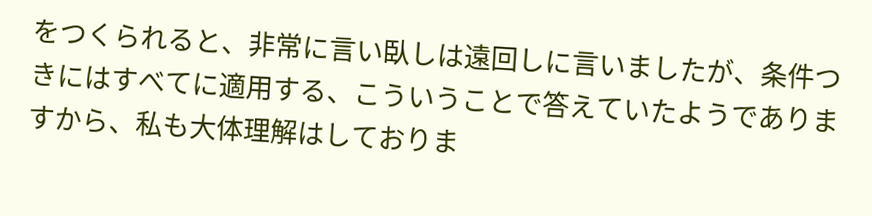をつくられると、非常に言い臥しは遠回しに言いましたが、条件つきにはすべてに適用する、こういうことで答えていたようでありますから、私も大体理解はしておりま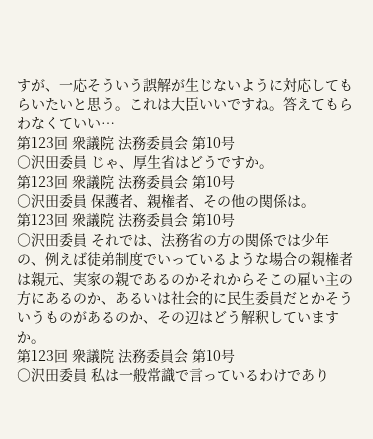すが、一応そういう誤解が生じないように対応してもらいたいと思う。これは大臣いいですね。答えてもらわなくていい…
第123回 衆議院 法務委員会 第10号
○沢田委員 じゃ、厚生省はどうですか。
第123回 衆議院 法務委員会 第10号
○沢田委員 保護者、親権者、その他の関係は。
第123回 衆議院 法務委員会 第10号
○沢田委員 それでは、法務省の方の関係では少年の、例えば徒弟制度でいっているような場合の親権者は親元、実家の親であるのかそれからそこの雇い主の方にあるのか、あるいは社会的に民生委員だとかそういうものがあるのか、その辺はどう解釈していますか。
第123回 衆議院 法務委員会 第10号
○沢田委員 私は一般常識で言っているわけであり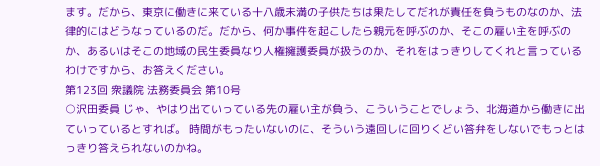ます。だから、東京に働きに来ている十八歳未満の子供たちは果たしてだれが責任を負うものなのか、法律的にはどうなっているのだ。だから、何か事件を起こしたら親元を呼ぶのか、そこの雇い主を呼ぶのか、あるいはそこの地域の民生委員なり人権擁護委員が扱うのか、それをはっきりしてくれと言っているわけですから、お答えください。
第123回 衆議院 法務委員会 第10号
○沢田委員 じゃ、やはり出ていっている先の雇い主が負う、こういうことでしょう、北海道から働きに出ていっているとすれば。 時間がもったいないのに、そういう遠回しに回りくどい答弁をしないでもっとはっきり答えられないのかね。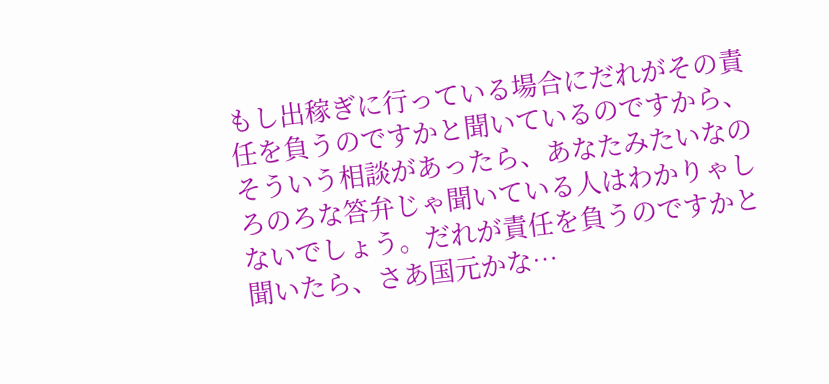もし出稼ぎに行っている場合にだれがその責任を負うのですかと聞いているのですから、そういう相談があったら、あなたみたいなのろのろな答弁じゃ聞いている人はわかりゃしないでしょう。だれが責任を負うのですかと聞いたら、さあ国元かな…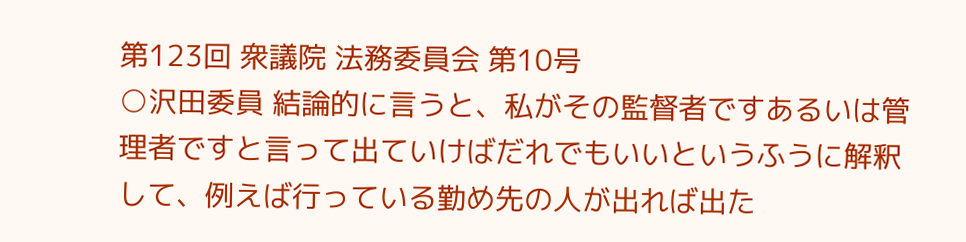第123回 衆議院 法務委員会 第10号
○沢田委員 結論的に言うと、私がその監督者ですあるいは管理者ですと言って出ていけばだれでもいいというふうに解釈して、例えば行っている勤め先の人が出れば出た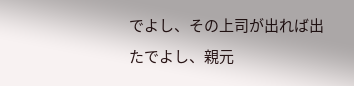でよし、その上司が出れば出たでよし、親元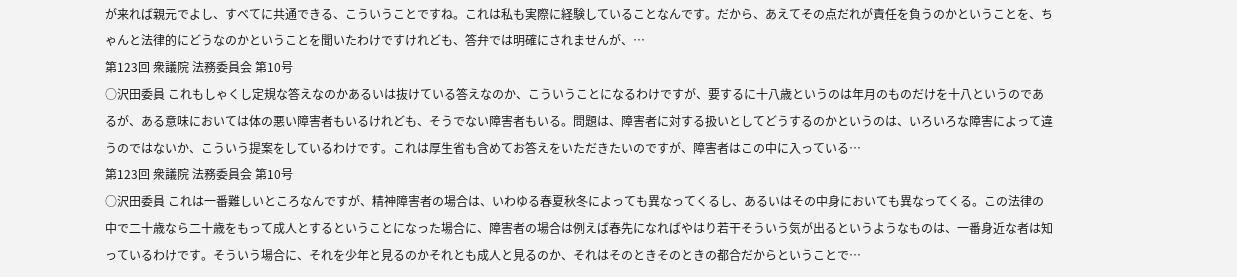が来れば親元でよし、すべてに共通できる、こういうことですね。これは私も実際に経験していることなんです。だから、あえてその点だれが責任を負うのかということを、ちゃんと法律的にどうなのかということを聞いたわけですけれども、答弁では明確にされませんが、…
第123回 衆議院 法務委員会 第10号
○沢田委員 これもしゃくし定規な答えなのかあるいは抜けている答えなのか、こういうことになるわけですが、要するに十八歳というのは年月のものだけを十八というのであるが、ある意味においては体の悪い障害者もいるけれども、そうでない障害者もいる。問題は、障害者に対する扱いとしてどうするのかというのは、いろいろな障害によって違うのではないか、こういう提案をしているわけです。これは厚生省も含めてお答えをいただきたいのですが、障害者はこの中に入っている…
第123回 衆議院 法務委員会 第10号
○沢田委員 これは一番難しいところなんですが、精神障害者の場合は、いわゆる春夏秋冬によっても異なってくるし、あるいはその中身においても異なってくる。この法律の中で二十歳なら二十歳をもって成人とするということになった場合に、障害者の場合は例えば春先になればやはり若干そういう気が出るというようなものは、一番身近な者は知っているわけです。そういう場合に、それを少年と見るのかそれとも成人と見るのか、それはそのときそのときの都合だからということで…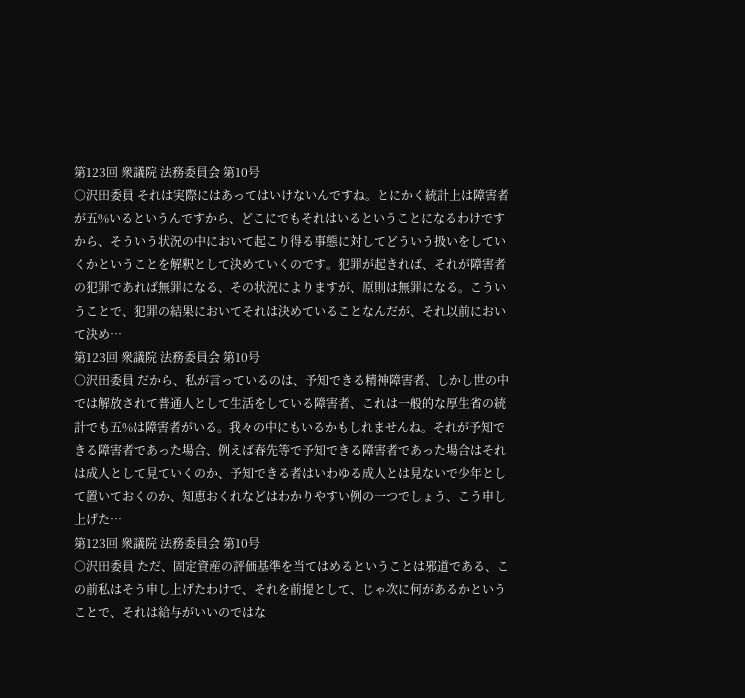第123回 衆議院 法務委員会 第10号
○沢田委員 それは実際にはあってはいけないんですね。とにかく統計上は障害者が五%いるというんですから、どこにでもそれはいるということになるわけですから、そういう状況の中において起こり得る事態に対してどういう扱いをしていくかということを解釈として決めていくのです。犯罪が起きれば、それが障害者の犯罪であれば無罪になる、その状況によりますが、原則は無罪になる。こういうことで、犯罪の結果においてそれは決めていることなんだが、それ以前において決め…
第123回 衆議院 法務委員会 第10号
○沢田委員 だから、私が言っているのは、予知できる精神障害者、しかし世の中では解放されて普通人として生活をしている障害者、これは一般的な厚生省の統計でも五%は障害者がいる。我々の中にもいるかもしれませんね。それが予知できる障害者であった場合、例えば春先等で予知できる障害者であった場合はそれは成人として見ていくのか、予知できる者はいわゆる成人とは見ないで少年として置いておくのか、知恵おくれなどはわかりやすい例の一つでしょう、こう申し上げた…
第123回 衆議院 法務委員会 第10号
○沢田委員 ただ、固定資産の評価基準を当てはめるということは邪道である、この前私はそう申し上げたわけで、それを前提として、じゃ次に何があるかということで、それは給与がいいのではな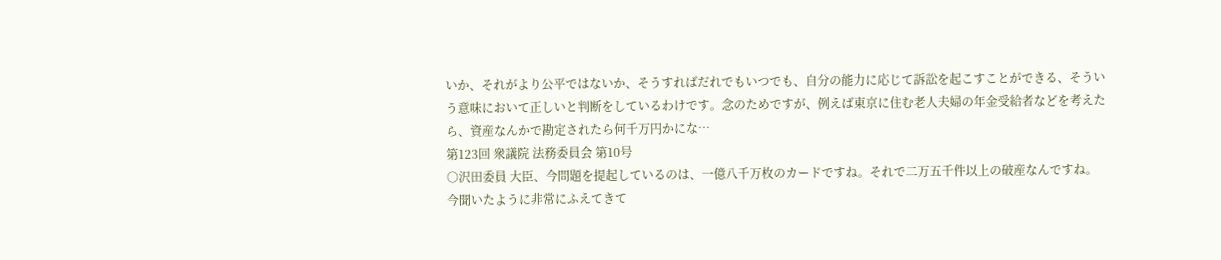いか、それがより公平ではないか、そうすればだれでもいつでも、自分の能力に応じて訴訟を起こすことができる、そういう意味において正しいと判断をしているわけです。念のためですが、例えば東京に住む老人夫婦の年金受給者などを考えたら、資産なんかで勘定されたら何千万円かにな…
第123回 衆議院 法務委員会 第10号
○沢田委員 大臣、今問題を提起しているのは、一億八千万枚のカードですね。それで二万五千件以上の破産なんですね。今聞いたように非常にふえてきて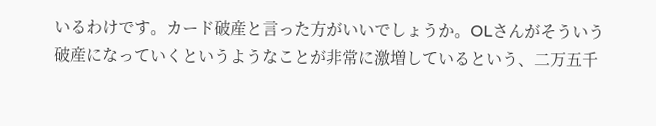いるわけです。カード破産と言った方がいいでしょうか。OLさんがそういう破産になっていくというようなことが非常に激増しているという、二万五千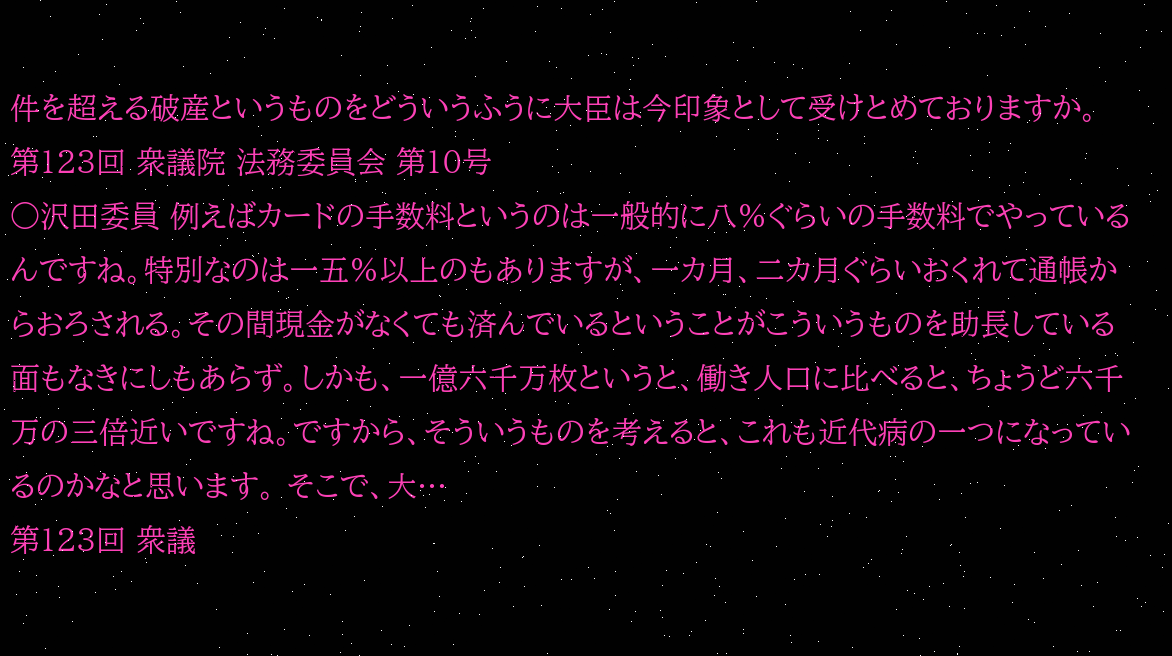件を超える破産というものをどういうふうに大臣は今印象として受けとめておりますか。
第123回 衆議院 法務委員会 第10号
○沢田委員 例えばカードの手数料というのは一般的に八%ぐらいの手数料でやっているんですね。特別なのは一五%以上のもありますが、一カ月、二カ月ぐらいおくれて通帳からおろされる。その間現金がなくても済んでいるということがこういうものを助長している面もなきにしもあらず。しかも、一億六千万枚というと、働き人口に比べると、ちょうど六千万の三倍近いですね。ですから、そういうものを考えると、これも近代病の一つになっているのかなと思います。 そこで、大…
第123回 衆議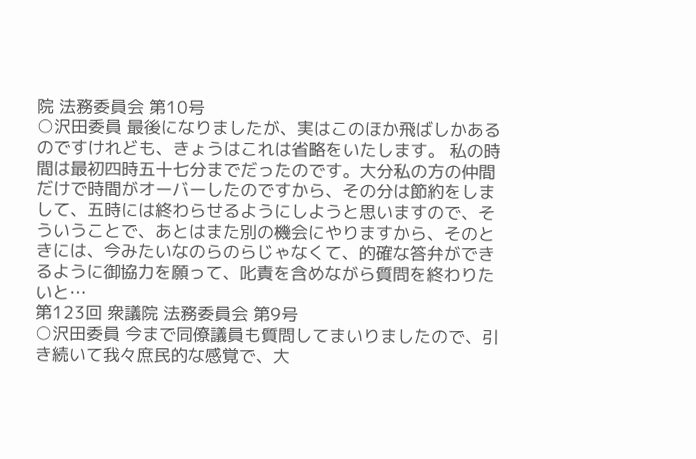院 法務委員会 第10号
○沢田委員 最後になりましたが、実はこのほか飛ばしかあるのですけれども、きょうはこれは省略をいたします。 私の時間は最初四時五十七分までだったのです。大分私の方の仲間だけで時間がオーバーしたのですから、その分は節約をしまして、五時には終わらせるようにしようと思いますので、そういうことで、あとはまた別の機会にやりますから、そのときには、今みたいなのらのらじゃなくて、的確な答弁ができるように御協力を願って、叱責を含めながら質問を終わりたいと…
第123回 衆議院 法務委員会 第9号
○沢田委員 今まで同僚議員も質問してまいりましたので、引き続いて我々庶民的な感覚で、大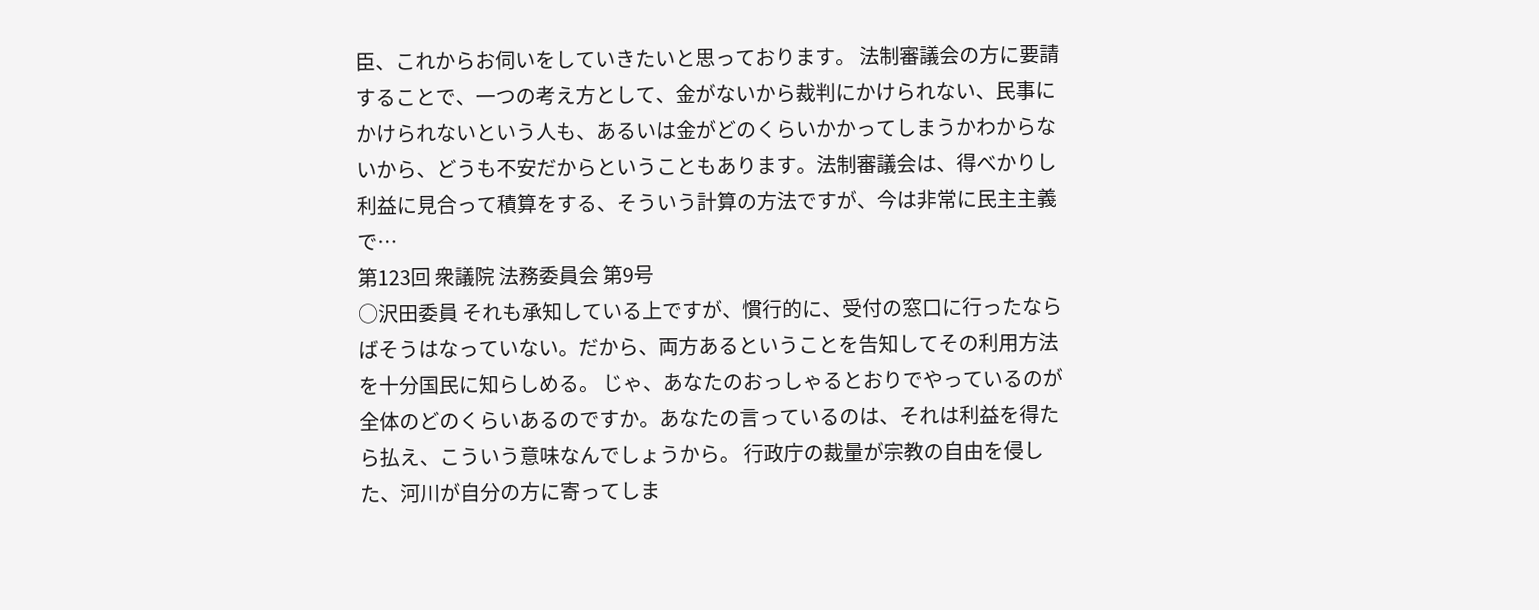臣、これからお伺いをしていきたいと思っております。 法制審議会の方に要請することで、一つの考え方として、金がないから裁判にかけられない、民事にかけられないという人も、あるいは金がどのくらいかかってしまうかわからないから、どうも不安だからということもあります。法制審議会は、得べかりし利益に見合って積算をする、そういう計算の方法ですが、今は非常に民主主義で…
第123回 衆議院 法務委員会 第9号
○沢田委員 それも承知している上ですが、慣行的に、受付の窓口に行ったならばそうはなっていない。だから、両方あるということを告知してその利用方法を十分国民に知らしめる。 じゃ、あなたのおっしゃるとおりでやっているのが全体のどのくらいあるのですか。あなたの言っているのは、それは利益を得たら払え、こういう意味なんでしょうから。 行政庁の裁量が宗教の自由を侵した、河川が自分の方に寄ってしま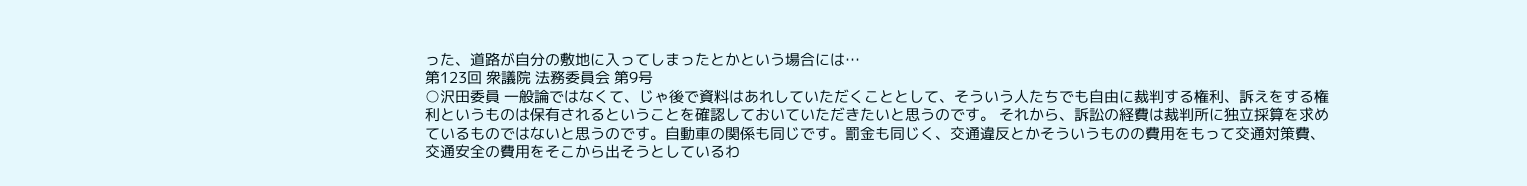った、道路が自分の敷地に入ってしまったとかという場合には…
第123回 衆議院 法務委員会 第9号
○沢田委員 一般論ではなくて、じゃ後で資料はあれしていただくこととして、そういう人たちでも自由に裁判する権利、訴えをする権利というものは保有されるということを確認しておいていただきたいと思うのです。 それから、訴訟の経費は裁判所に独立採算を求めているものではないと思うのです。自動車の関係も同じです。罰金も同じく、交通違反とかそういうものの費用をもって交通対策費、交通安全の費用をそこから出そうとしているわ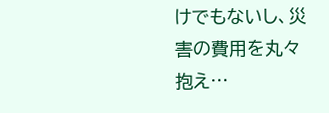けでもないし、災害の費用を丸々抱え…